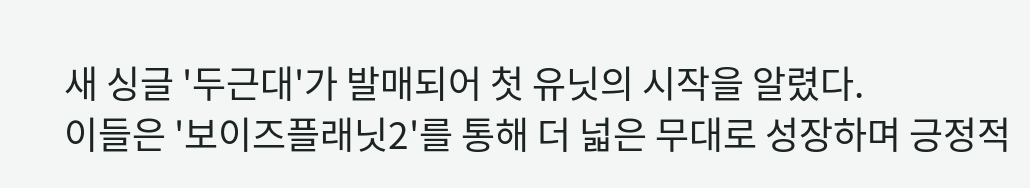새 싱글 '두근대'가 발매되어 첫 유닛의 시작을 알렸다.
이들은 '보이즈플래닛2'를 통해 더 넓은 무대로 성장하며 긍정적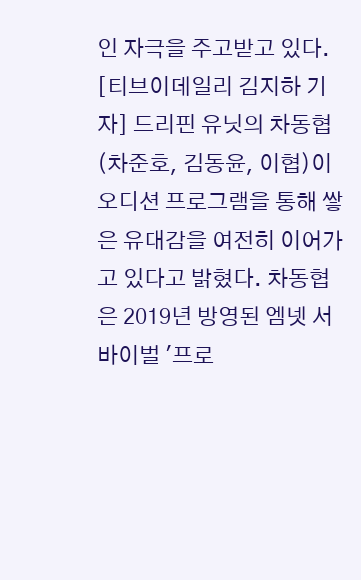인 자극을 주고받고 있다.
[티브이데일리 김지하 기자] 드리핀 유닛의 차동협(차준호, 김동윤, 이협)이 오디션 프로그램을 통해 쌓은 유대감을 여전히 이어가고 있다고 밝혔다. 차동협은 2019년 방영된 엠넷 서바이벌 '프로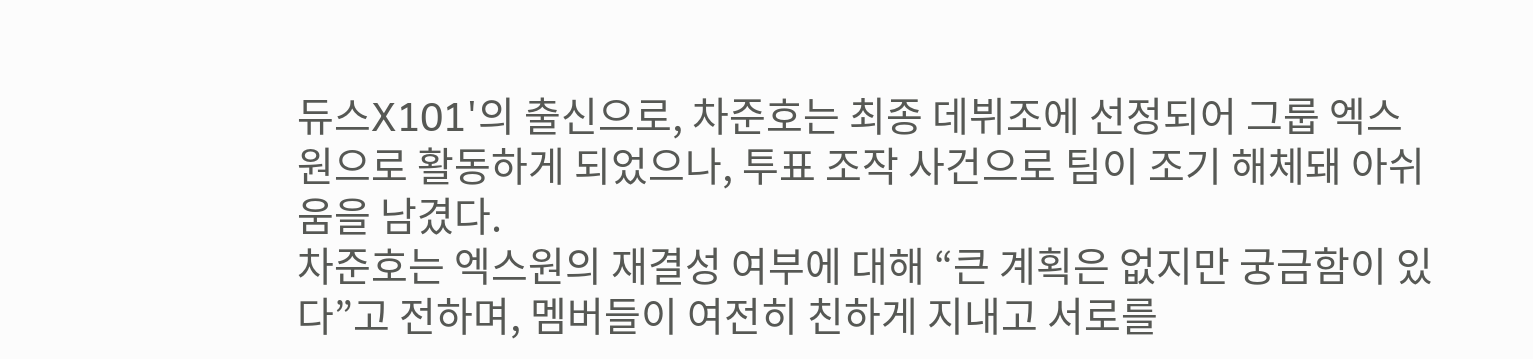듀스X101'의 출신으로, 차준호는 최종 데뷔조에 선정되어 그룹 엑스원으로 활동하게 되었으나, 투표 조작 사건으로 팀이 조기 해체돼 아쉬움을 남겼다.
차준호는 엑스원의 재결성 여부에 대해 “큰 계획은 없지만 궁금함이 있다”고 전하며, 멤버들이 여전히 친하게 지내고 서로를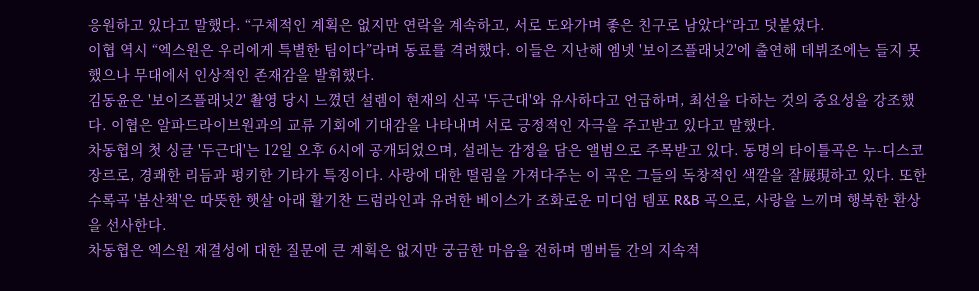응원하고 있다고 말했다. “구체적인 계획은 없지만 연락을 계속하고, 서로 도와가며 좋은 친구로 남았다“라고 덧붙였다.
이협 역시 “엑스원은 우리에게 특별한 팀이다”라며 동료를 격려했다. 이들은 지난해 엠넷 '보이즈플래닛2'에 출연해 데뷔조에는 들지 못했으나 무대에서 인상적인 존재감을 발휘했다.
김동윤은 '보이즈플래닛2' 촬영 당시 느꼈던 설렘이 현재의 신곡 '두근대'와 유사하다고 언급하며, 최선을 다하는 것의 중요성을 강조했다. 이협은 알파드라이브원과의 교류 기회에 기대감을 나타내며 서로 긍정적인 자극을 주고받고 있다고 말했다.
차동협의 첫 싱글 '두근대'는 12일 오후 6시에 공개되었으며, 설레는 감정을 담은 앨범으로 주목받고 있다. 동명의 타이틀곡은 누-디스코 장르로, 경쾌한 리듬과 펑키한 기타가 특징이다. 사랑에 대한 떨림을 가져다주는 이 곡은 그들의 독창적인 색깔을 잘展現하고 있다. 또한 수록곡 '봄산책'은 따뜻한 햇살 아래 활기찬 드럼라인과 유려한 베이스가 조화로운 미디엄 템포 R&B 곡으로, 사랑을 느끼며 행복한 환상을 선사한다.
차동협은 엑스원 재결성에 대한 질문에 큰 계획은 없지만 궁금한 마음을 전하며 멤버들 간의 지속적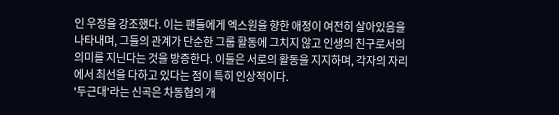인 우정을 강조했다. 이는 팬들에게 엑스원을 향한 애정이 여전히 살아있음을 나타내며, 그들의 관계가 단순한 그룹 활동에 그치지 않고 인생의 친구로서의 의미를 지닌다는 것을 방증한다. 이들은 서로의 활동을 지지하며, 각자의 자리에서 최선을 다하고 있다는 점이 특히 인상적이다.
'두근대'라는 신곡은 차동협의 개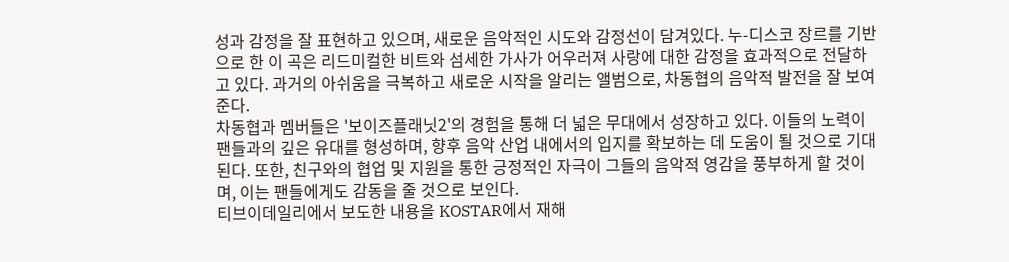성과 감정을 잘 표현하고 있으며, 새로운 음악적인 시도와 감정선이 담겨있다. 누-디스코 장르를 기반으로 한 이 곡은 리드미컬한 비트와 섬세한 가사가 어우러져 사랑에 대한 감정을 효과적으로 전달하고 있다. 과거의 아쉬움을 극복하고 새로운 시작을 알리는 앨범으로, 차동협의 음악적 발전을 잘 보여준다.
차동협과 멤버들은 '보이즈플래닛2'의 경험을 통해 더 넓은 무대에서 성장하고 있다. 이들의 노력이 팬들과의 깊은 유대를 형성하며, 향후 음악 산업 내에서의 입지를 확보하는 데 도움이 될 것으로 기대된다. 또한, 친구와의 협업 및 지원을 통한 긍정적인 자극이 그들의 음악적 영감을 풍부하게 할 것이며, 이는 팬들에게도 감동을 줄 것으로 보인다.
티브이데일리에서 보도한 내용을 KOSTAR에서 재해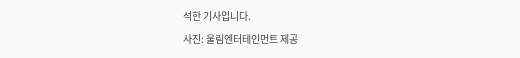석한 기사입니다.
사진: 울림엔터테인먼트 제공